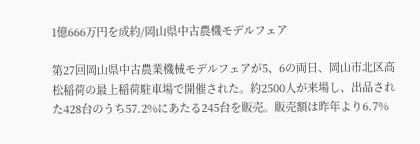1億666万円を成約/岡山県中古農機モデルフェア

第27回岡山県中古農業機械モデルフェアが5、6の両日、岡山市北区高松稲荷の最上稲荷駐車場で開催された。約2500人が来場し、出品された428台のうち57.2%にあたる245台を販売。販売額は昨年より6.7%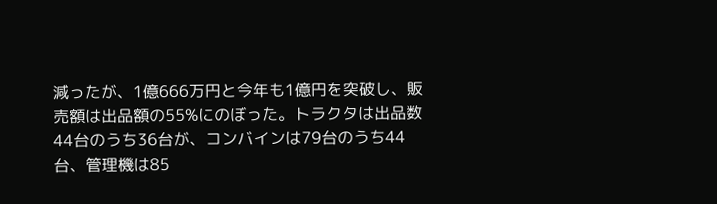減ったが、1億666万円と今年も1億円を突破し、販売額は出品額の55%にのぼった。トラクタは出品数44台のうち36台が、コンバインは79台のうち44台、管理機は85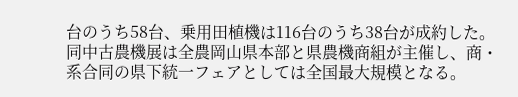台のうち58台、乗用田植機は116台のうち38台が成約した。同中古農機展は全農岡山県本部と県農機商組が主催し、商・系合同の県下統一フェアとしては全国最大規模となる。